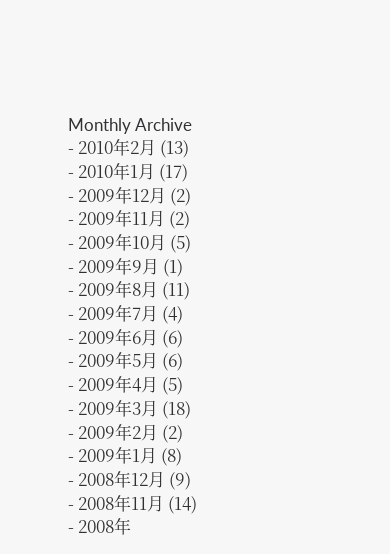Monthly Archive
- 2010年2月 (13)
- 2010年1月 (17)
- 2009年12月 (2)
- 2009年11月 (2)
- 2009年10月 (5)
- 2009年9月 (1)
- 2009年8月 (11)
- 2009年7月 (4)
- 2009年6月 (6)
- 2009年5月 (6)
- 2009年4月 (5)
- 2009年3月 (18)
- 2009年2月 (2)
- 2009年1月 (8)
- 2008年12月 (9)
- 2008年11月 (14)
- 2008年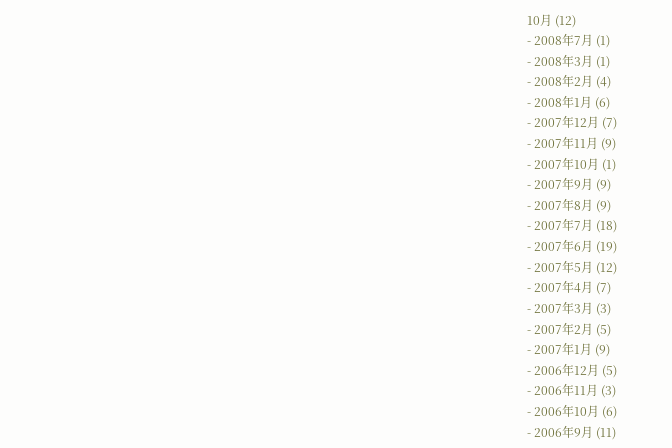10月 (12)
- 2008年7月 (1)
- 2008年3月 (1)
- 2008年2月 (4)
- 2008年1月 (6)
- 2007年12月 (7)
- 2007年11月 (9)
- 2007年10月 (1)
- 2007年9月 (9)
- 2007年8月 (9)
- 2007年7月 (18)
- 2007年6月 (19)
- 2007年5月 (12)
- 2007年4月 (7)
- 2007年3月 (3)
- 2007年2月 (5)
- 2007年1月 (9)
- 2006年12月 (5)
- 2006年11月 (3)
- 2006年10月 (6)
- 2006年9月 (11)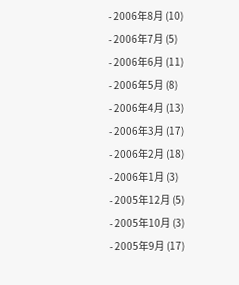- 2006年8月 (10)
- 2006年7月 (5)
- 2006年6月 (11)
- 2006年5月 (8)
- 2006年4月 (13)
- 2006年3月 (17)
- 2006年2月 (18)
- 2006年1月 (3)
- 2005年12月 (5)
- 2005年10月 (3)
- 2005年9月 (17)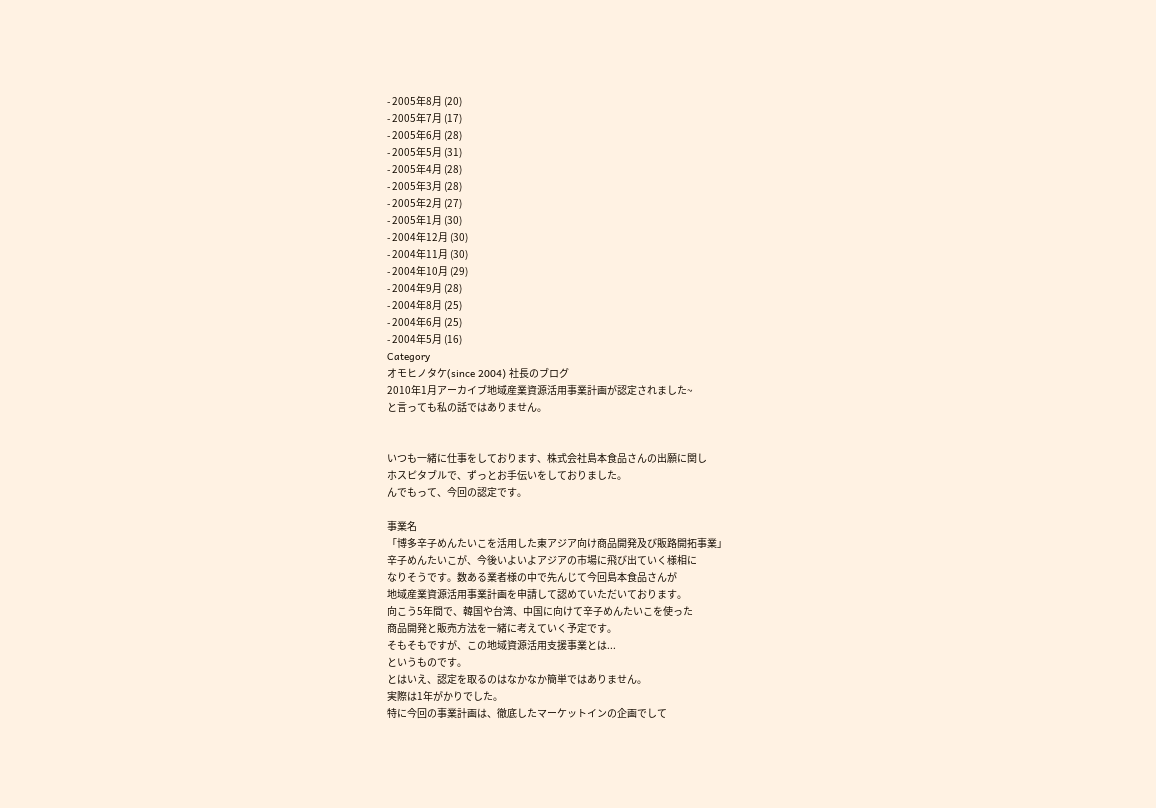- 2005年8月 (20)
- 2005年7月 (17)
- 2005年6月 (28)
- 2005年5月 (31)
- 2005年4月 (28)
- 2005年3月 (28)
- 2005年2月 (27)
- 2005年1月 (30)
- 2004年12月 (30)
- 2004年11月 (30)
- 2004年10月 (29)
- 2004年9月 (28)
- 2004年8月 (25)
- 2004年6月 (25)
- 2004年5月 (16)
Category
オモヒノタケ(since 2004) 社長のブログ
2010年1月アーカイブ地域産業資源活用事業計画が認定されました~
と言っても私の話ではありません。


いつも一緒に仕事をしております、株式会社島本食品さんの出願に関し
ホスピタブルで、ずっとお手伝いをしておりました。
んでもって、今回の認定です。

事業名
「博多辛子めんたいこを活用した東アジア向け商品開発及び販路開拓事業」
辛子めんたいこが、今後いよいよアジアの市場に飛び出ていく様相に
なりそうです。数ある業者様の中で先んじて今回島本食品さんが
地域産業資源活用事業計画を申請して認めていただいております。
向こう5年間で、韓国や台湾、中国に向けて辛子めんたいこを使った
商品開発と販売方法を一緒に考えていく予定です。
そもそもですが、この地域資源活用支援事業とは...
というものです。
とはいえ、認定を取るのはなかなか簡単ではありません。
実際は1年がかりでした。
特に今回の事業計画は、徹底したマーケットインの企画でして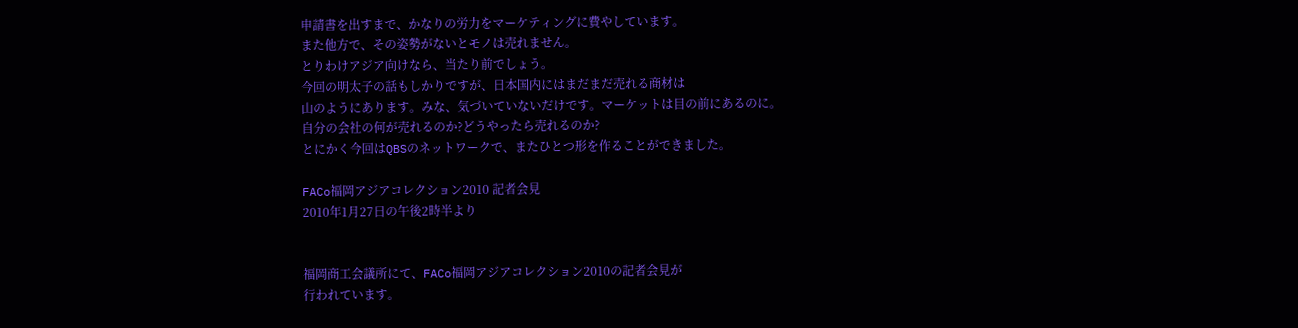申請書を出すまで、かなりの労力をマーケティングに費やしています。
また他方で、その姿勢がないとモノは売れません。
とりわけアジア向けなら、当たり前でしょう。
今回の明太子の話もしかりですが、日本国内にはまだまだ売れる商材は
山のようにあります。みな、気づいていないだけです。マーケットは目の前にあるのに。
自分の会社の何が売れるのか?どうやったら売れるのか?
とにかく今回はQBSのネットワークで、またひとつ形を作ることができました。

FACo福岡アジアコレクション2010 記者会見
2010年1月27日の午後2時半より


福岡商工会議所にて、FACo福岡アジアコレクション2010の記者会見が
行われています。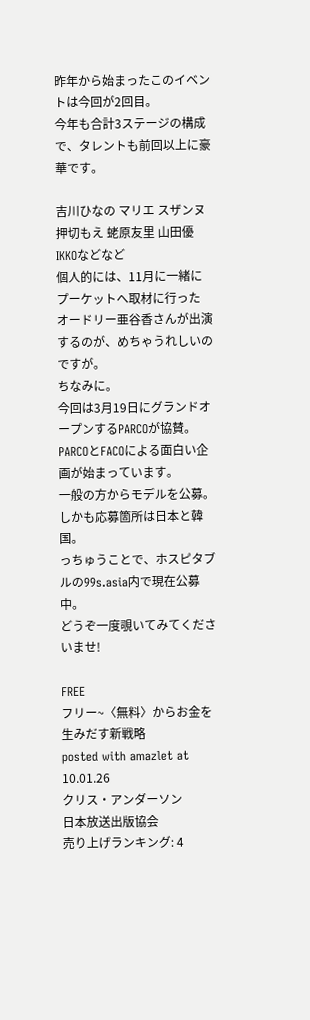昨年から始まったこのイベントは今回が2回目。
今年も合計3ステージの構成で、タレントも前回以上に豪華です。

吉川ひなの マリエ スザンヌ 押切もえ 蛯原友里 山田優 IKKOなどなど
個人的には、11月に一緒にプーケットへ取材に行った
オードリー亜谷香さんが出演するのが、めちゃうれしいのですが。
ちなみに。
今回は3月19日にグランドオープンするPARCOが協賛。
PARCOとFACOによる面白い企画が始まっています。
一般の方からモデルを公募。しかも応募箇所は日本と韓国。
っちゅうことで、ホスピタブルの99s.asia内で現在公募中。
どうぞ一度覗いてみてくださいませ!

FREE
フリー~〈無料〉からお金を生みだす新戦略
posted with amazlet at 10.01.26
クリス・アンダーソン
日本放送出版協会
売り上げランキング: 4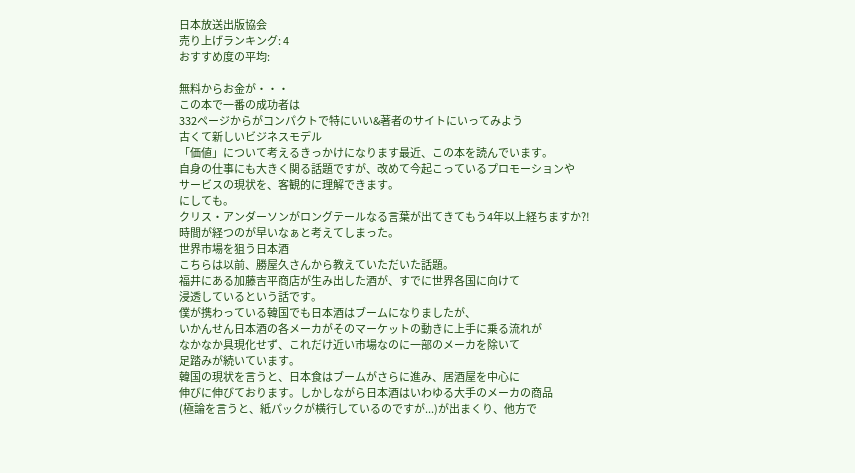日本放送出版協会
売り上げランキング: 4
おすすめ度の平均:

無料からお金が・・・
この本で一番の成功者は
332ページからがコンパクトで特にいい&著者のサイトにいってみよう
古くて新しいビジネスモデル
「価値」について考えるきっかけになります最近、この本を読んでいます。
自身の仕事にも大きく関る話題ですが、改めて今起こっているプロモーションや
サービスの現状を、客観的に理解できます。
にしても。
クリス・アンダーソンがロングテールなる言葉が出てきてもう4年以上経ちますか?!
時間が経つのが早いなぁと考えてしまった。
世界市場を狙う日本酒
こちらは以前、勝屋久さんから教えていただいた話題。
福井にある加藤吉平商店が生み出した酒が、すでに世界各国に向けて
浸透しているという話です。
僕が携わっている韓国でも日本酒はブームになりましたが、
いかんせん日本酒の各メーカがそのマーケットの動きに上手に乗る流れが
なかなか具現化せず、これだけ近い市場なのに一部のメーカを除いて
足踏みが続いています。
韓国の現状を言うと、日本食はブームがさらに進み、居酒屋を中心に
伸びに伸びております。しかしながら日本酒はいわゆる大手のメーカの商品
(極論を言うと、紙パックが横行しているのですが...)が出まくり、他方で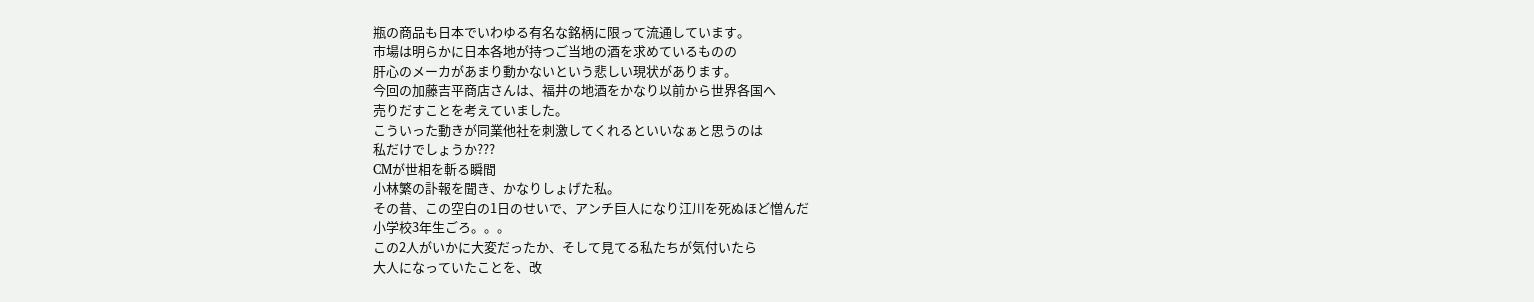瓶の商品も日本でいわゆる有名な銘柄に限って流通しています。
市場は明らかに日本各地が持つご当地の酒を求めているものの
肝心のメーカがあまり動かないという悲しい現状があります。
今回の加藤吉平商店さんは、福井の地酒をかなり以前から世界各国へ
売りだすことを考えていました。
こういった動きが同業他社を刺激してくれるといいなぁと思うのは
私だけでしょうか???
CMが世相を斬る瞬間
小林繁の訃報を聞き、かなりしょげた私。
その昔、この空白の1日のせいで、アンチ巨人になり江川を死ぬほど憎んだ
小学校3年生ごろ。。。
この2人がいかに大変だったか、そして見てる私たちが気付いたら
大人になっていたことを、改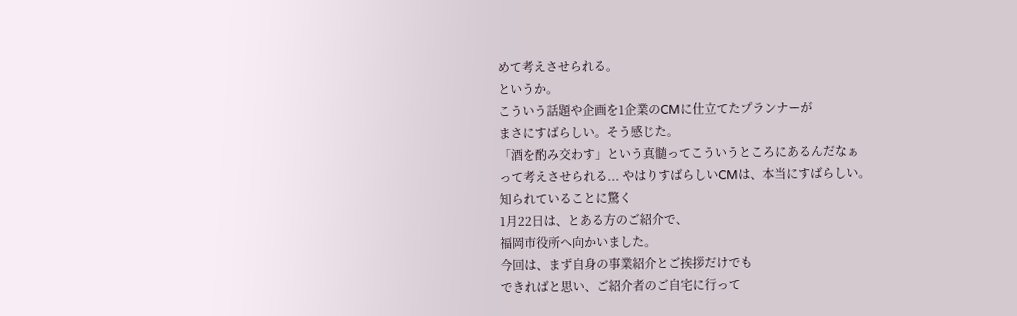めて考えさせられる。
というか。
こういう話題や企画を1企業のCMに仕立てたプランナーが
まさにすばらしい。そう感じた。
「酒を酌み交わす」という真髄ってこういうところにあるんだなぁ
って考えさせられる... やはりすばらしいCMは、本当にすばらしい。
知られていることに驚く
1月22日は、とある方のご紹介で、
福岡市役所へ向かいました。
今回は、まず自身の事業紹介とご挨拶だけでも
できればと思い、ご紹介者のご自宅に行って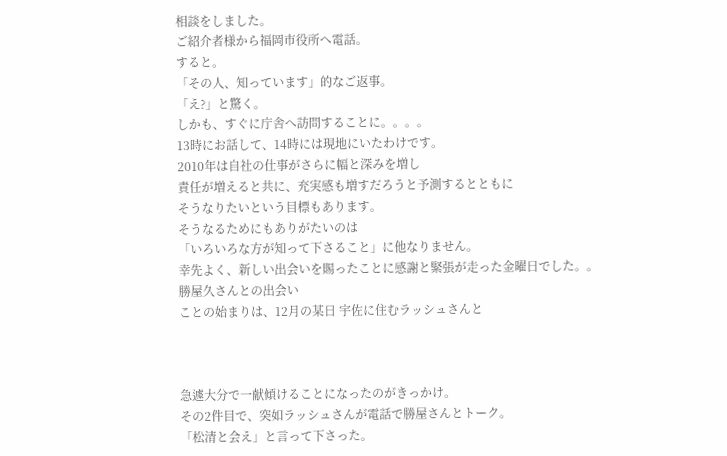相談をしました。
ご紹介者様から福岡市役所へ電話。
すると。
「その人、知っています」的なご返事。
「え?」と驚く。
しかも、すぐに庁舎へ訪問することに。。。。
13時にお話して、14時には現地にいたわけです。
2010年は自社の仕事がさらに幅と深みを増し
責任が増えると共に、充実感も増すだろうと予測するとともに
そうなりたいという目標もあります。
そうなるためにもありがたいのは
「いろいろな方が知って下さること」に他なりません。
幸先よく、新しい出会いを賜ったことに感謝と緊張が走った金曜日でした。。
勝屋久さんとの出会い
ことの始まりは、12月の某日 宇佐に住むラッシュさんと



急遽大分で一献傾けることになったのがきっかけ。
その2件目で、突如ラッシュさんが電話で勝屋さんとトーク。
「松清と会え」と言って下さった。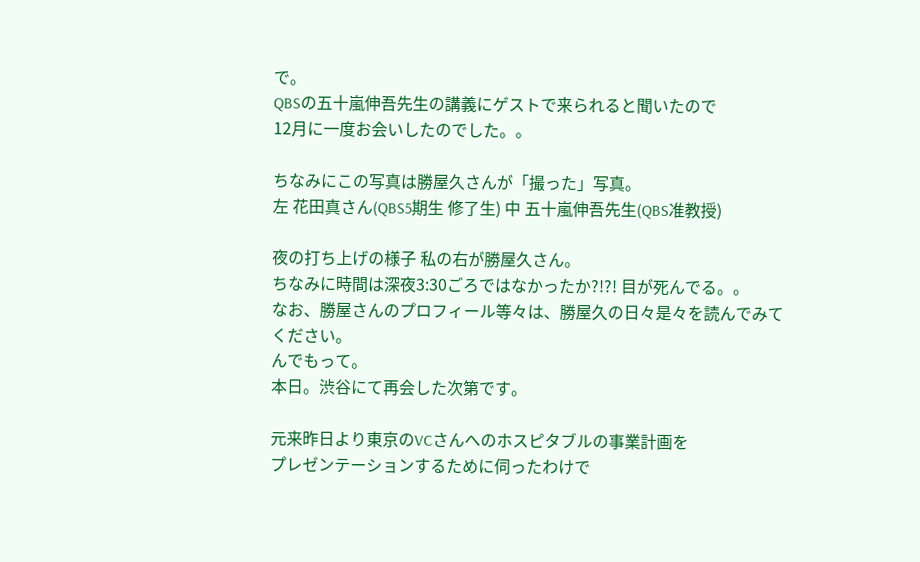で。
QBSの五十嵐伸吾先生の講義にゲストで来られると聞いたので
12月に一度お会いしたのでした。。

ちなみにこの写真は勝屋久さんが「撮った」写真。
左 花田真さん(QBS5期生 修了生) 中 五十嵐伸吾先生(QBS准教授)

夜の打ち上げの様子 私の右が勝屋久さん。
ちなみに時間は深夜3:30ごろではなかったか?!?! 目が死んでる。。
なお、勝屋さんのプロフィール等々は、勝屋久の日々是々を読んでみてください。
んでもって。
本日。渋谷にて再会した次第です。

元来昨日より東京のVCさんへのホスピタブルの事業計画を
プレゼンテーションするために伺ったわけで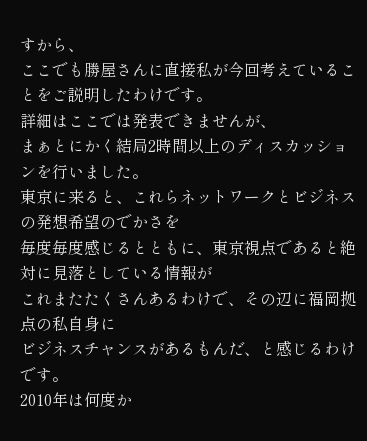すから、
ここでも勝屋さんに直接私が今回考えていることをご説明したわけです。
詳細はここでは発表できませんが、
まぁとにかく結局2時間以上のディスカッションを行いました。
東京に来ると、これらネットワークとビジネスの発想希望のでかさを
毎度毎度感じるとともに、東京視点であると絶対に見落としている情報が
これまたたくさんあるわけで、その辺に福岡拠点の私自身に
ビジネスチャンスがあるもんだ、と感じるわけです。
2010年は何度か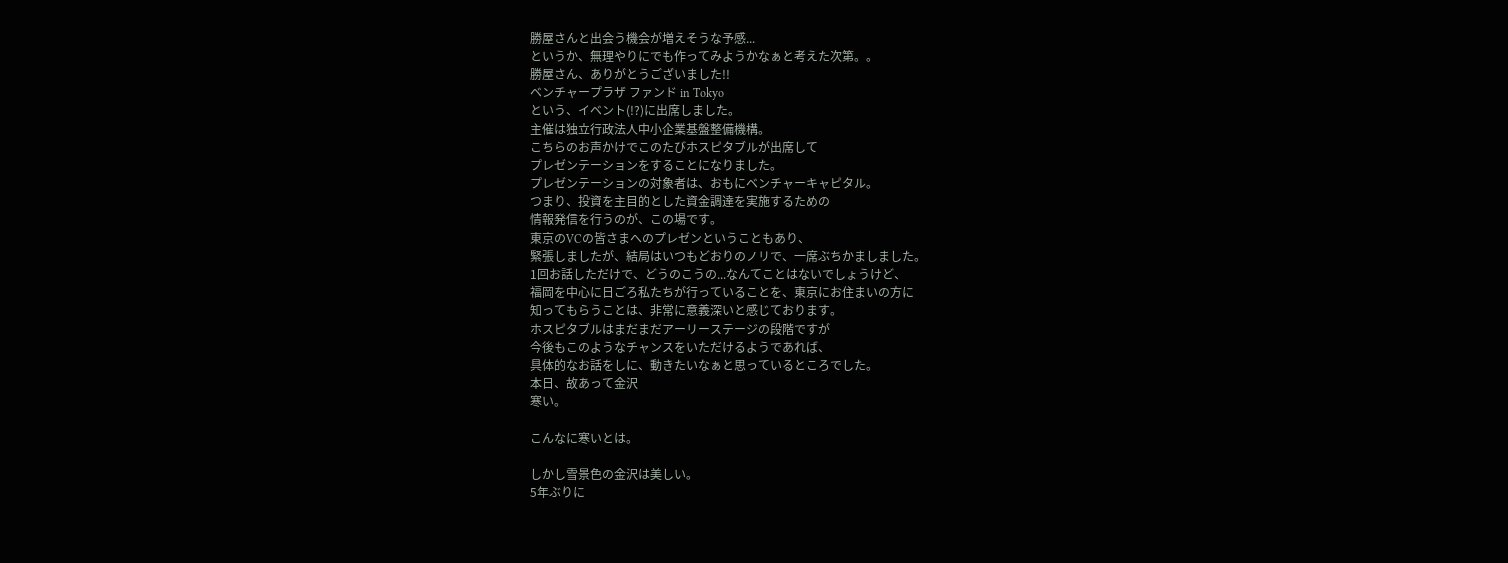勝屋さんと出会う機会が増えそうな予感...
というか、無理やりにでも作ってみようかなぁと考えた次第。。
勝屋さん、ありがとうございました!!
ベンチャープラザ ファンド in Tokyo
という、イベント(!?)に出席しました。
主催は独立行政法人中小企業基盤整備機構。
こちらのお声かけでこのたびホスピタブルが出席して
プレゼンテーションをすることになりました。
プレゼンテーションの対象者は、おもにベンチャーキャピタル。
つまり、投資を主目的とした資金調達を実施するための
情報発信を行うのが、この場です。
東京のVCの皆さまへのプレゼンということもあり、
緊張しましたが、結局はいつもどおりのノリで、一席ぶちかましました。
1回お話しただけで、どうのこうの...なんてことはないでしょうけど、
福岡を中心に日ごろ私たちが行っていることを、東京にお住まいの方に
知ってもらうことは、非常に意義深いと感じております。
ホスピタブルはまだまだアーリーステージの段階ですが
今後もこのようなチャンスをいただけるようであれば、
具体的なお話をしに、動きたいなぁと思っているところでした。
本日、故あって金沢
寒い。

こんなに寒いとは。

しかし雪景色の金沢は美しい。
5年ぶりに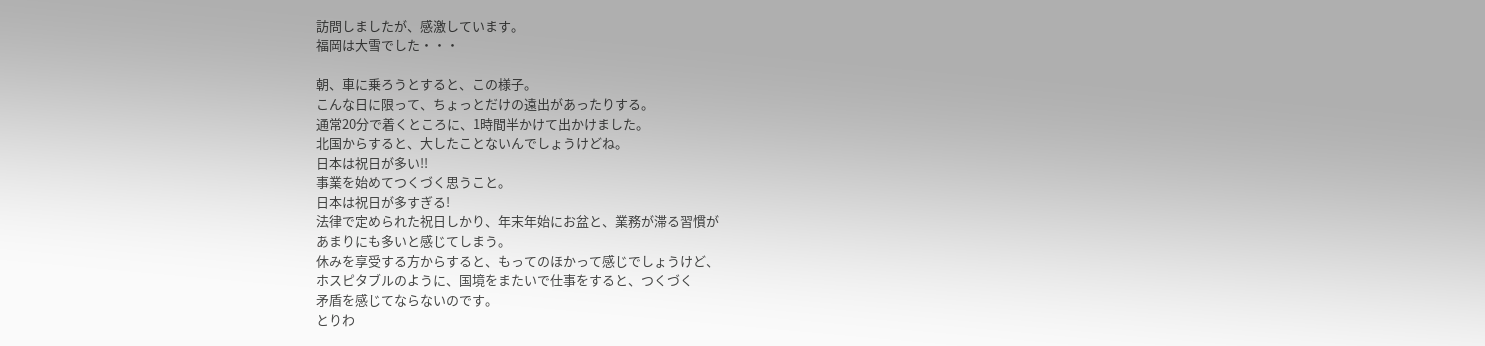訪問しましたが、感激しています。
福岡は大雪でした・・・

朝、車に乗ろうとすると、この様子。
こんな日に限って、ちょっとだけの遠出があったりする。
通常20分で着くところに、1時間半かけて出かけました。
北国からすると、大したことないんでしょうけどね。
日本は祝日が多い!!
事業を始めてつくづく思うこと。
日本は祝日が多すぎる!
法律で定められた祝日しかり、年末年始にお盆と、業務が滞る習慣が
あまりにも多いと感じてしまう。
休みを享受する方からすると、もってのほかって感じでしょうけど、
ホスピタブルのように、国境をまたいで仕事をすると、つくづく
矛盾を感じてならないのです。
とりわ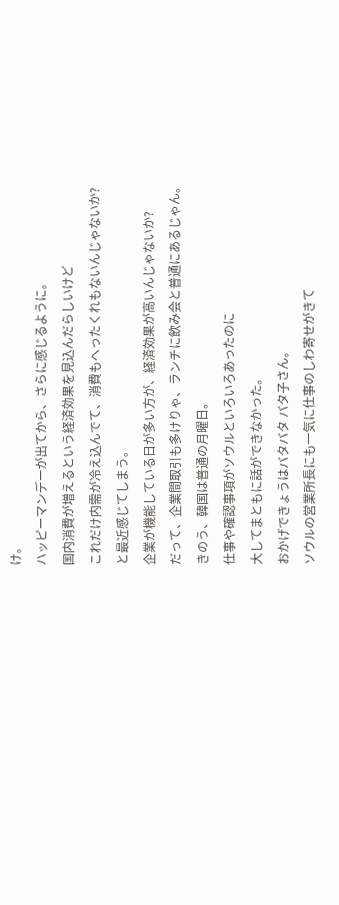け。
ハッピーマンデーが出てから、さらに感じるように。
国内消費が増えるという経済効果を見込んだらしいけど
これだけ内需が冷え込んでて、消費もへったくれもないんじゃないか?
と最近感じてしまう。
企業が機能している日が多い方が、経済効果が高いんじゃないか?
だって、企業間取引も多けりゃ、ランチに飲み会と普通にあるじゃん。
きのう、韓国は普通の月曜日。
仕事や確認事項がソウルといろいろあったのに
大してまともに話ができなかった。
おかげできょうはバタバタ バタ子さん。
ソウルの営業所長にも一気に仕事のしわ寄せがきて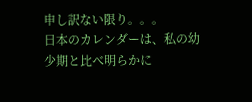申し訳ない限り。。。
日本のカレンダーは、私の幼少期と比べ明らかに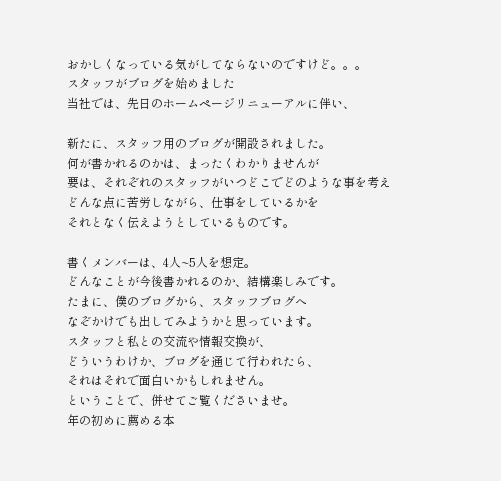おかしくなっている気がしてならないのですけど。。。
スタッフがブログを始めました
当社では、先日のホームページリニューアルに伴い、

新たに、スタッフ用のブログが開設されました。
何が書かれるのかは、まったくわかりませんが
要は、それぞれのスタッフがいつどこでどのような事を考え
どんな点に苦労しながら、仕事をしているかを
それとなく伝えようとしているものです。

書くメンバーは、4人~5人を想定。
どんなことが今後書かれるのか、結構楽しみです。
たまに、僕のブログから、スタッフブログへ
なぞかけでも出してみようかと思っています。
スタッフと私との交流や情報交換が、
どういうわけか、ブログを通じて行われたら、
それはそれで面白いかもしれません。
ということで、併せてご覧くださいませ。
年の初めに薦める本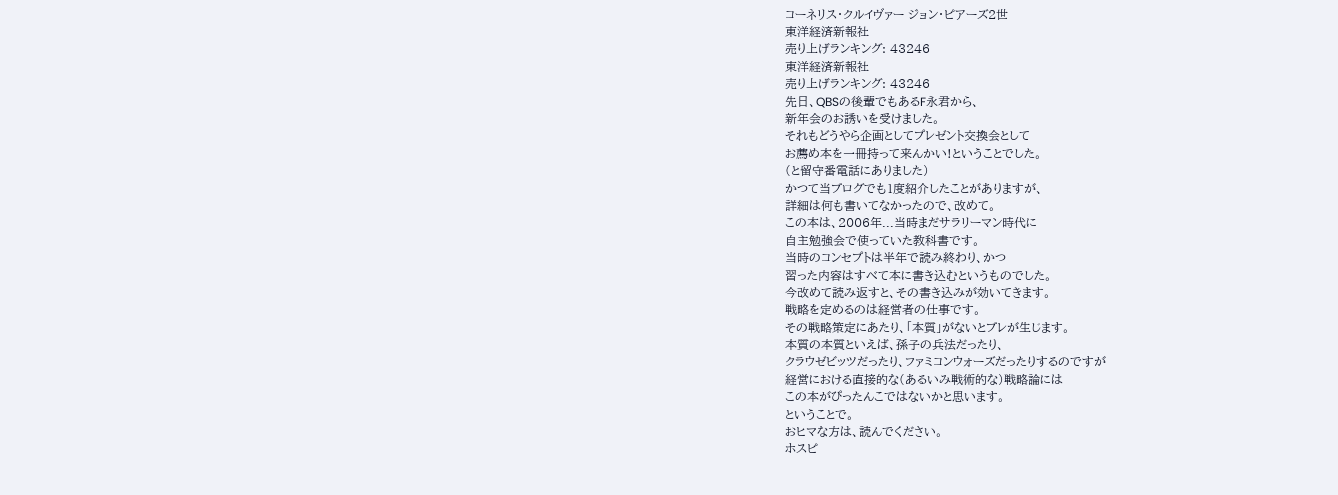コーネリス・クルイヴァー ジョン・ピアーズ2世
東洋経済新報社
売り上げランキング: 43246
東洋経済新報社
売り上げランキング: 43246
先日、QBSの後輩でもあるF永君から、
新年会のお誘いを受けました。
それもどうやら企画としてプレゼント交換会として
お薦め本を一冊持って来んかい!ということでした。
(と留守番電話にありました)
かつて当ブログでも1度紹介したことがありますが、
詳細は何も書いてなかったので、改めて。
この本は、2006年...当時まだサラリーマン時代に
自主勉強会で使っていた教科書です。
当時のコンセプトは半年で読み終わり、かつ
習った内容はすべて本に書き込むというものでした。
今改めて読み返すと、その書き込みが効いてきます。
戦略を定めるのは経営者の仕事です。
その戦略策定にあたり、「本質」がないとブレが生じます。
本質の本質といえば、孫子の兵法だったり、
クラウゼビッツだったり、ファミコンウォーズだったりするのですが
経営における直接的な(あるいみ戦術的な)戦略論には
この本がぴったんこではないかと思います。
ということで。
おヒマな方は、読んでください。
ホスピ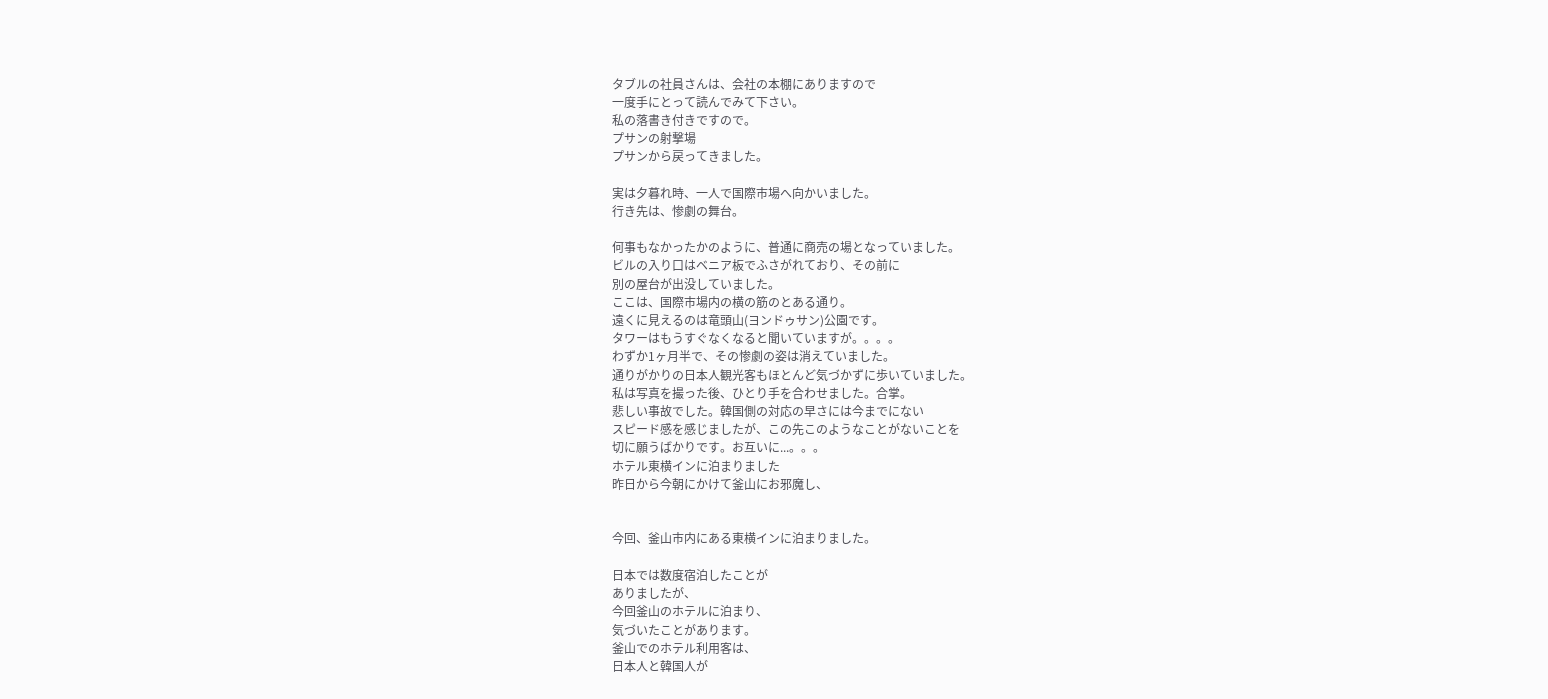タブルの社員さんは、会社の本棚にありますので
一度手にとって読んでみて下さい。
私の落書き付きですので。
プサンの射撃場
プサンから戻ってきました。

実は夕暮れ時、一人で国際市場へ向かいました。
行き先は、惨劇の舞台。

何事もなかったかのように、普通に商売の場となっていました。
ビルの入り口はベニア板でふさがれており、その前に
別の屋台が出没していました。
ここは、国際市場内の横の筋のとある通り。
遠くに見えるのは竜頭山(ヨンドゥサン)公園です。
タワーはもうすぐなくなると聞いていますが。。。。
わずか1ヶ月半で、その惨劇の姿は消えていました。
通りがかりの日本人観光客もほとんど気づかずに歩いていました。
私は写真を撮った後、ひとり手を合わせました。合掌。
悲しい事故でした。韓国側の対応の早さには今までにない
スピード感を感じましたが、この先このようなことがないことを
切に願うばかりです。お互いに...。。。
ホテル東横インに泊まりました
昨日から今朝にかけて釜山にお邪魔し、


今回、釜山市内にある東横インに泊まりました。

日本では数度宿泊したことが
ありましたが、
今回釜山のホテルに泊まり、
気づいたことがあります。
釜山でのホテル利用客は、
日本人と韓国人が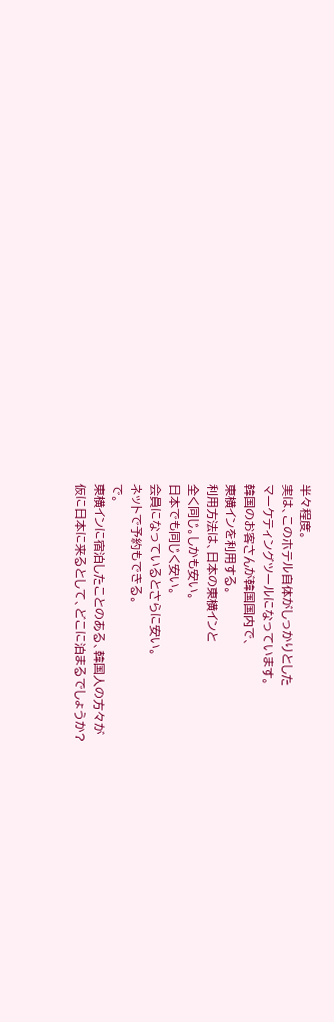半々程度。
実は、このホテル自体がしっかりとした
マーケティングツールになっています。
韓国のお客さんが韓国国内で、
東横インを利用する。
利用方法は、日本の東横インと
全く同じ。しかも安い。
日本でも同じく安い。
会員になっているとさらに安い。
ネットで予約もできる。
で。
東横インに宿泊したことのある、韓国人の方々が
仮に日本に来るとして、どこに泊まるでしょうか?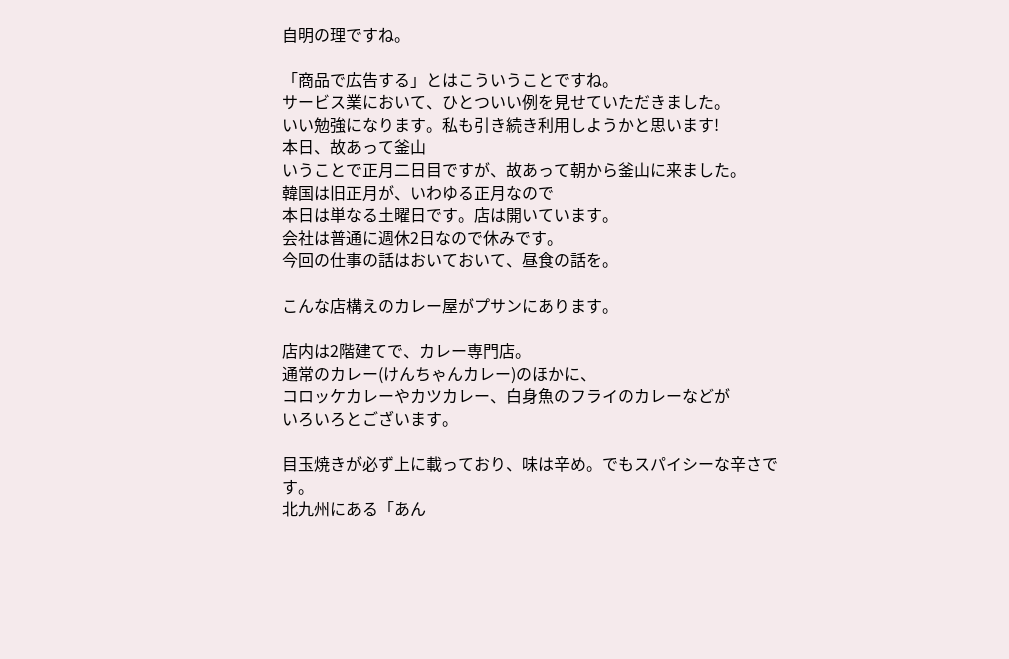自明の理ですね。

「商品で広告する」とはこういうことですね。
サービス業において、ひとついい例を見せていただきました。
いい勉強になります。私も引き続き利用しようかと思います!
本日、故あって釜山
いうことで正月二日目ですが、故あって朝から釜山に来ました。
韓国は旧正月が、いわゆる正月なので
本日は単なる土曜日です。店は開いています。
会社は普通に週休2日なので休みです。
今回の仕事の話はおいておいて、昼食の話を。

こんな店構えのカレー屋がプサンにあります。

店内は2階建てで、カレー専門店。
通常のカレー(けんちゃんカレー)のほかに、
コロッケカレーやカツカレー、白身魚のフライのカレーなどが
いろいろとございます。

目玉焼きが必ず上に載っており、味は辛め。でもスパイシーな辛さです。
北九州にある「あん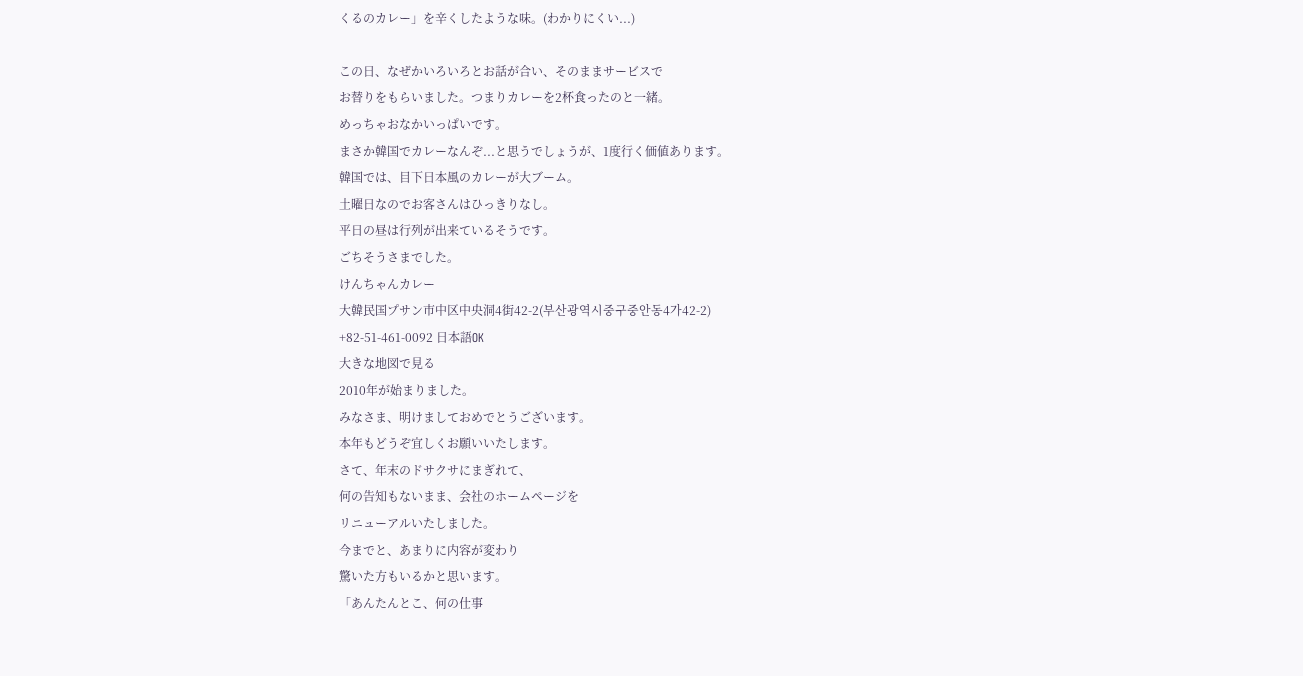くるのカレー」を辛くしたような味。(わかりにくい...)

この日、なぜかいろいろとお話が合い、そのままサービスで
お替りをもらいました。つまりカレーを2杯食ったのと一緒。
めっちゃおなかいっぱいです。
まさか韓国でカレーなんぞ...と思うでしょうが、1度行く価値あります。
韓国では、目下日本風のカレーが大ブーム。
土曜日なのでお客さんはひっきりなし。
平日の昼は行列が出来ているそうです。
ごちそうさまでした。
けんちゃんカレー
大韓民国プサン市中区中央洞4街42-2(부산광역시중구중안동4가42-2)
+82-51-461-0092 日本語OK
大きな地図で見る
2010年が始まりました。
みなさま、明けましておめでとうございます。
本年もどうぞ宜しくお願いいたします。
さて、年末のドサクサにまぎれて、
何の告知もないまま、会社のホームページを
リニューアルいたしました。
今までと、あまりに内容が変わり
驚いた方もいるかと思います。
「あんたんとこ、何の仕事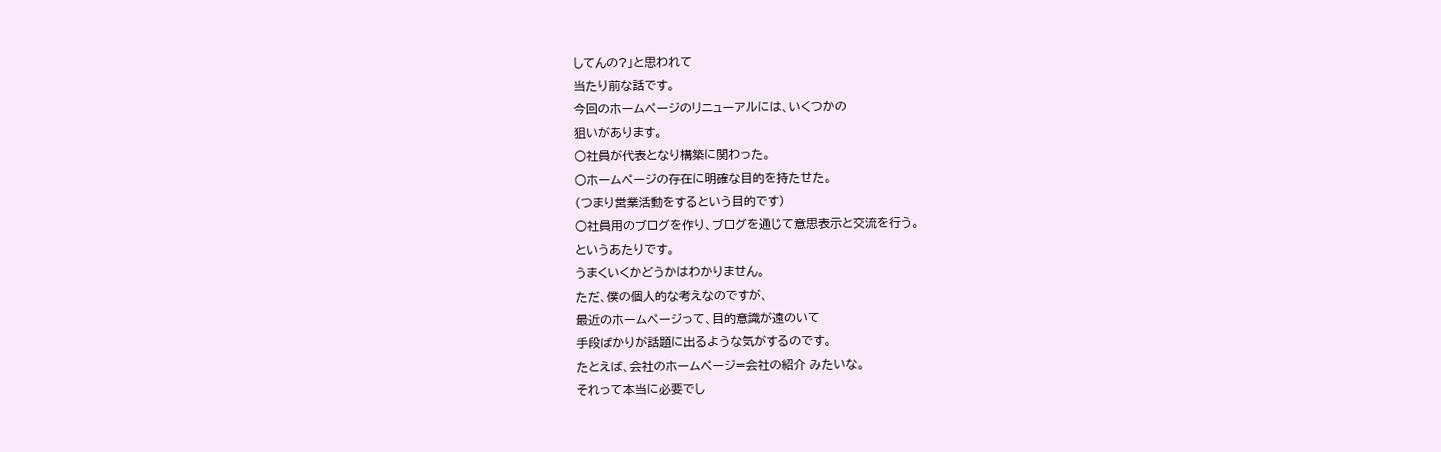してんの?」と思われて
当たり前な話です。
今回のホームページのリニューアルには、いくつかの
狙いがあります。
○社員が代表となり構築に関わった。
○ホームページの存在に明確な目的を持たせた。
(つまり営業活動をするという目的です)
○社員用のブログを作り、ブログを通じて意思表示と交流を行う。
というあたりです。
うまくいくかどうかはわかりません。
ただ、僕の個人的な考えなのですが、
最近のホームページって、目的意識が遠のいて
手段ばかりが話題に出るような気がするのです。
たとえば、会社のホームページ=会社の紹介 みたいな。
それって本当に必要でし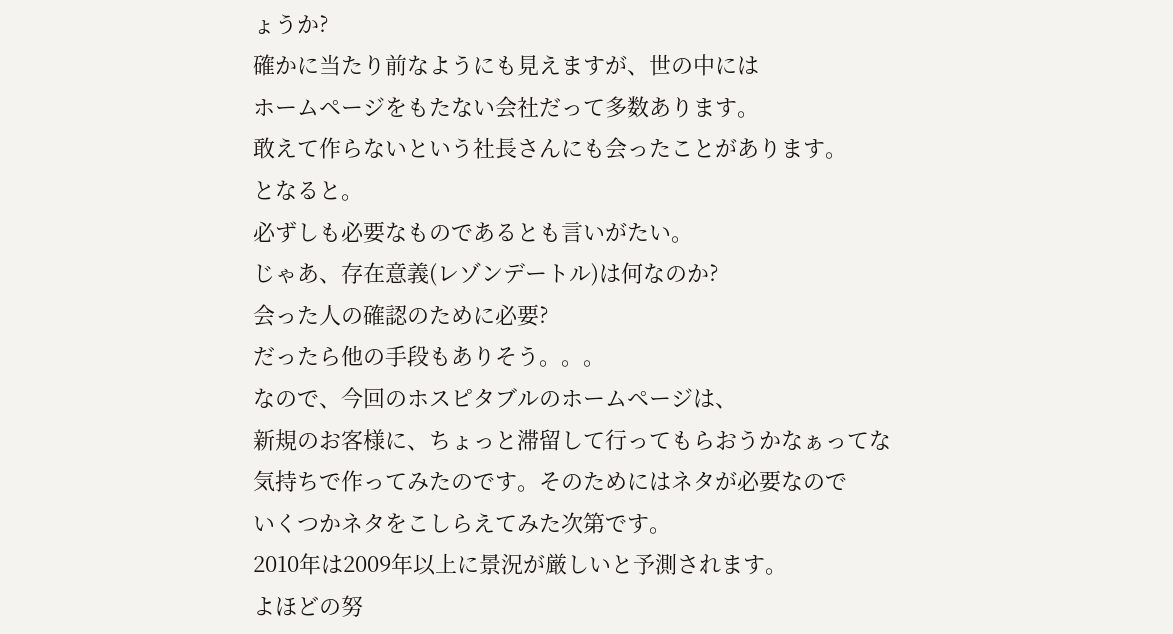ょうか?
確かに当たり前なようにも見えますが、世の中には
ホームページをもたない会社だって多数あります。
敢えて作らないという社長さんにも会ったことがあります。
となると。
必ずしも必要なものであるとも言いがたい。
じゃあ、存在意義(レゾンデートル)は何なのか?
会った人の確認のために必要?
だったら他の手段もありそう。。。
なので、今回のホスピタブルのホームページは、
新規のお客様に、ちょっと滞留して行ってもらおうかなぁってな
気持ちで作ってみたのです。そのためにはネタが必要なので
いくつかネタをこしらえてみた次第です。
2010年は2009年以上に景況が厳しいと予測されます。
よほどの努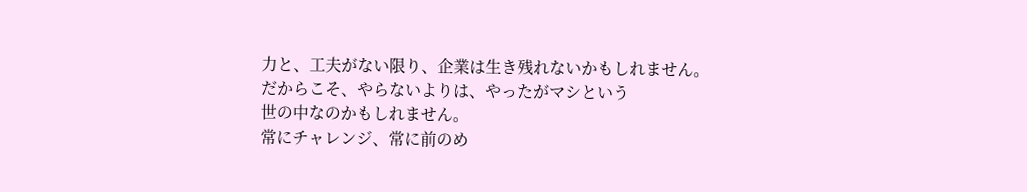力と、工夫がない限り、企業は生き残れないかもしれません。
だからこそ、やらないよりは、やったがマシという
世の中なのかもしれません。
常にチャレンジ、常に前のめ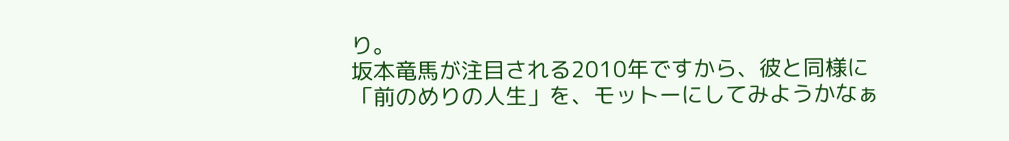り。
坂本竜馬が注目される2010年ですから、彼と同様に
「前のめりの人生」を、モットーにしてみようかなぁ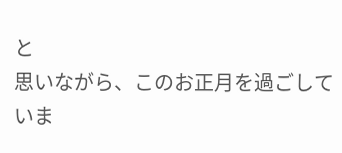と
思いながら、このお正月を過ごしていま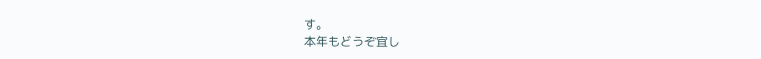す。
本年もどうぞ宜し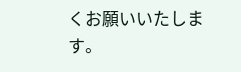くお願いいたします。